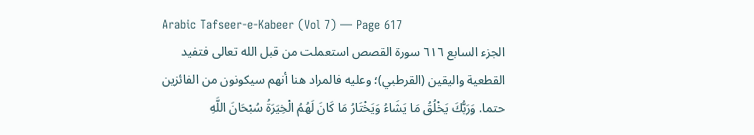Arabic Tafseer-e-Kabeer (Vol 7) — Page 617
الجزء السابع ٦١٦ سورة القصص استعملت من قبل الله تعالى فتفيد القطعية واليقين (القرطبي)؛ وعليه فالمراد هنا أنهم سيكونون من الفائزين حتما. وَرَبُّكَ يَخْلُقُ مَا يَشَاءُ وَيَخْتَارُ مَا كَانَ لَهُمُ الْخِيَرَةُ سُبْحَانَ اللَّهِ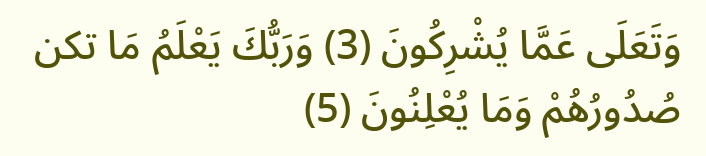وَتَعَلَى عَمَّا يُشْرِكُونَ (3) وَرَبُّكَ يَعْلَمُ مَا تكن صُدُورُهُمْ وَمَا يُعْلِنُونَ (5)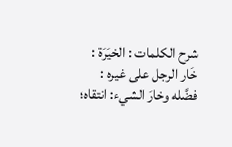شرح الكلمات : الخيَرَة : خَار الرجل على غيره : فضَّله وخارَ الشيء: انتقاه؛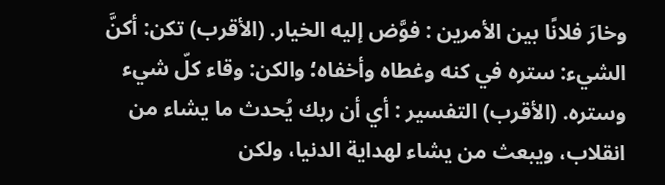وخارَ فلانًا بين الأمرين : فوَّض إليه الخيار. (الأقرب) تكن: أكنَّ الشيء: ستره في كنه وغطاه وأخفاه؛ والكن: وقاء كلّ شيء وستره. (الأقرب) التفسير : أي أن ربك يُحدث ما يشاء من انقلاب، ويبعث من يشاء لهداية الدنيا، ولكن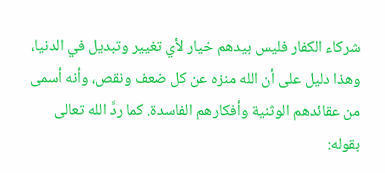شركاء الكفار فليس بيدهم خيار لأي تغيير وتبديل في الدنيا، وهذا دليل على أن الله منزه عن كل ضعف ونقص، وأنه أسمى من عقائدهم الوثنية وأفكارهم الفاسدة. كما ردَّ الله تعالى بقوله: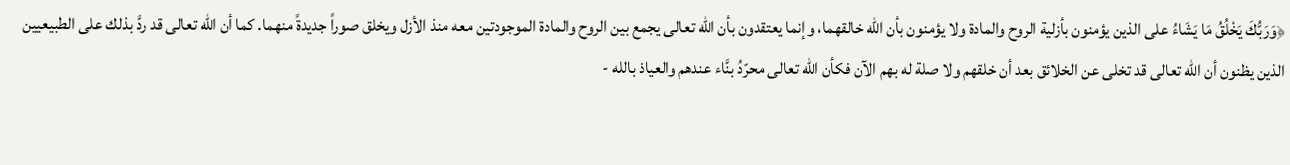﴿وَرَبُّكَ يَخْلُقُ مَا يَشَاءُ على الذين يؤمنون بأزلية الروح والمادة ولا يؤمنون بأن الله خالقهما، وإنما يعتقدون بأن الله تعالى يجمع بين الروح والمادة الموجودتين معه منذ الأزل ويخلق صوراً جديدةً منهما. كما أن الله تعالى قد ردَّ بذلك على الطبيعيين الذين يظنون أن الله تعالى قد تخلى عن الخلائق بعد أن خلقهم ولا صلة له بهم الآن فكأن الله تعالى محرّدُ بنَّاء عندهم والعياذ بالله -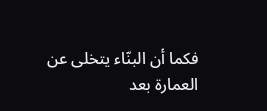فكما أن البنّاء يتخلى عن العمارة بعد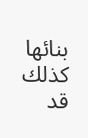بنائها كذلك قد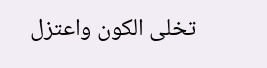تخلى الكون واعتزل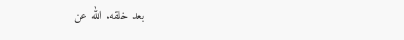بعد خلقه. الله عن